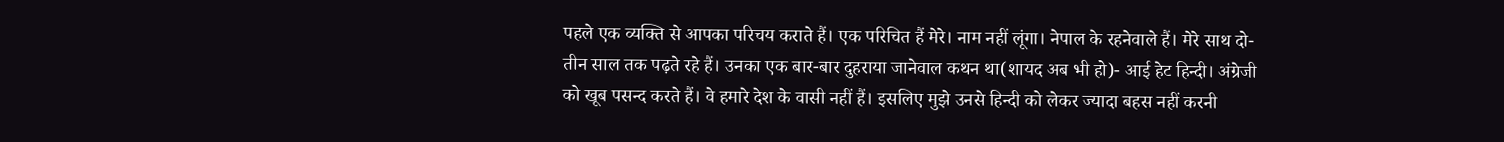पहले एक व्यक्ति से आपका परिचय कराते हैं। एक परिचित हैं मेरे। नाम नहीं लूंगा। नेपाल के रहनेवाले हैं। मेरे साथ दो-तीन साल तक पढ़ते रहे हैं। उनका एक बार-बार दुहराया जानेवाल कथन था(शायद अब भी हो)- आई हेट हिन्दी। अंग्रेजी को खूब पसन्द करते हैं। वे हमारे देश के वासी नहीं हैं। इसलिए मुझे उनसे हिन्दी को लेकर ज्यादा बहस नहीं करनी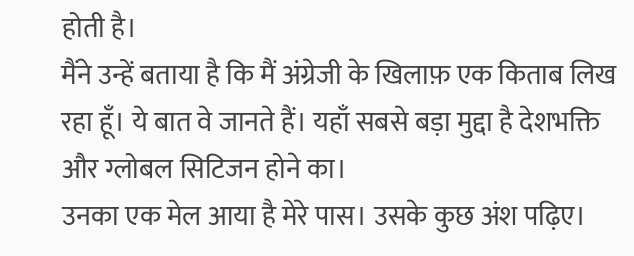होती है।
मैंने उन्हें बताया है कि मैं अंग्रेजी के खिलाफ़ एक किताब लिख रहा हूँ। ये बात वे जानते हैं। यहाँ सबसे बड़ा मुद्दा है देशभक्ति और ग्लोबल सिटिजन होने का।
उनका एक मेल आया है मेरे पास। उसके कुछ अंश पढ़िए।